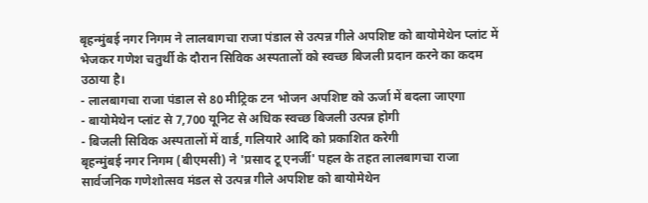बृहन्मुंबई नगर निगम ने लालबागचा राजा पंडाल से उत्पन्न गीले अपशिष्ट को बायोमेथेन प्लांट में भेजकर गणेश चतुर्थी के दौरान सिविक अस्पतालों को स्वच्छ बिजली प्रदान करने का कदम उठाया है।
- लालबागचा राजा पंडाल से 80 मीट्रिक टन भोजन अपशिष्ट को ऊर्जा में बदला जाएगा
- बायोमेथेन प्लांट से 7,700 यूनिट से अधिक स्वच्छ बिजली उत्पन्न होगी
- बिजली सिविक अस्पतालों में वार्ड, गलियारे आदि को प्रकाशित करेगी
बृहन्मुंबई नगर निगम (बीएमसी) ने 'प्रसाद टू एनर्जी' पहल के तहत लालबागचा राजा सार्वजनिक गणेशोत्सव मंडल से उत्पन्न गीले अपशिष्ट को बायोमेथेन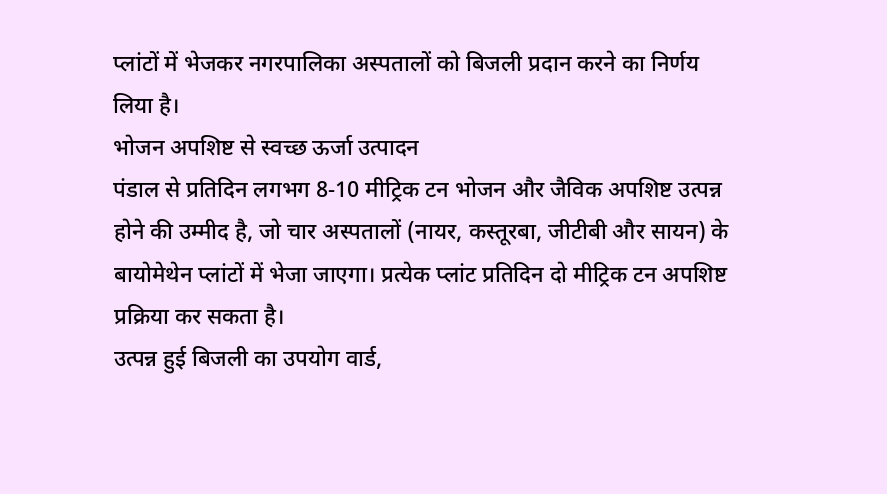प्लांटों में भेजकर नगरपालिका अस्पतालों को बिजली प्रदान करने का निर्णय लिया है।
भोजन अपशिष्ट से स्वच्छ ऊर्जा उत्पादन
पंडाल से प्रतिदिन लगभग 8‑10 मीट्रिक टन भोजन और जैविक अपशिष्ट उत्पन्न होने की उम्मीद है, जो चार अस्पतालों (नायर, कस्तूरबा, जीटीबी और सायन) के बायोमेथेन प्लांटों में भेजा जाएगा। प्रत्येक प्लांट प्रतिदिन दो मीट्रिक टन अपशिष्ट प्रक्रिया कर सकता है।
उत्पन्न हुई बिजली का उपयोग वार्ड,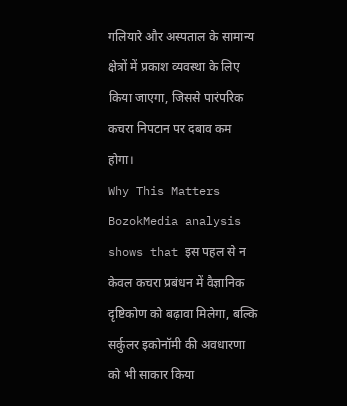गलियारे और अस्पताल के सामान्य क्षेत्रों में प्रकाश व्यवस्था के लिए किया जाएगा, जिससे पारंपरिक कचरा निपटान पर दबाव कम होगा।
Why This Matters
BozokMedia analysis shows that इस पहल से न केवल कचरा प्रबंधन में वैज्ञानिक दृष्टिकोण को बढ़ावा मिलेगा, बल्कि सर्कुलर इकोनॉमी की अवधारणा को भी साकार किया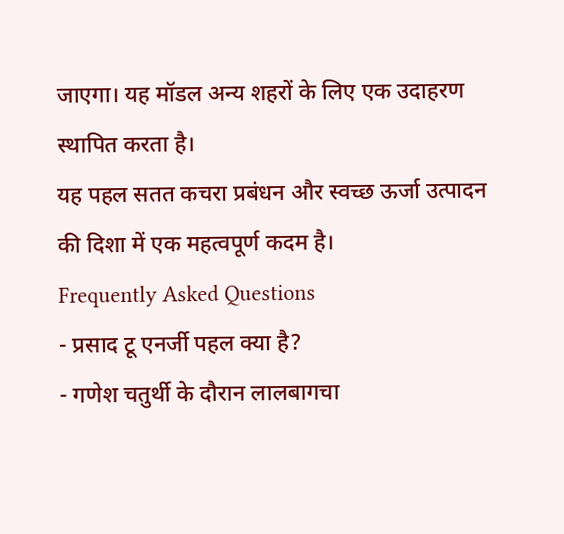जाएगा। यह मॉडल अन्य शहरों के लिए एक उदाहरण स्थापित करता है।
यह पहल सतत कचरा प्रबंधन और स्वच्छ ऊर्जा उत्पादन की दिशा में एक महत्वपूर्ण कदम है।
Frequently Asked Questions
- प्रसाद टू एनर्जी पहल क्या है?
- गणेश चतुर्थी के दौरान लालबागचा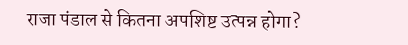राजा पंडाल से कितना अपशिष्ट उत्पन्न होगा?